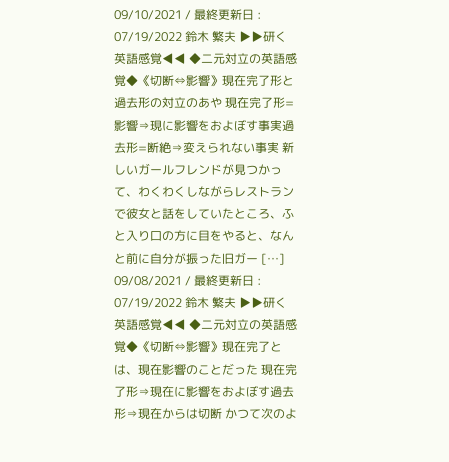09/10/2021 / 最終更新日 : 07/19/2022 鈴木 繁夫 ▶▶研く英語感覚◀◀ ◆二元対立の英語感覚◆《切断⇔影響》現在完了形と過去形の対立のあや 現在完了形=影響⇒現に影響をおよぼす事実過去形=断絶⇒変えられない事実 新しいガールフレンドが見つかって、わくわくしながらレストランで彼女と話をしていたところ、ふと入り口の方に目をやると、なんと前に自分が振った旧ガー […]
09/08/2021 / 最終更新日 : 07/19/2022 鈴木 繁夫 ▶▶研く英語感覚◀◀ ◆二元対立の英語感覚◆《切断⇔影響》現在完了とは、現在影響のことだった 現在完了形⇒現在に影響をおよぼす過去形⇒現在からは切断 かつて次のよ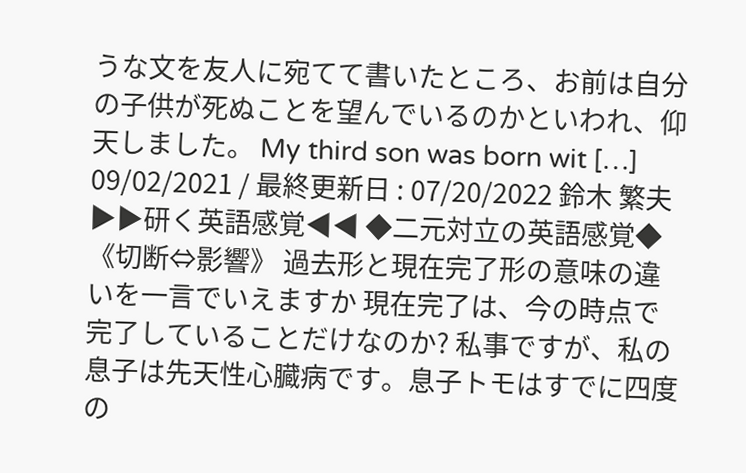うな文を友人に宛てて書いたところ、お前は自分の子供が死ぬことを望んでいるのかといわれ、仰天しました。 My third son was born wit […]
09/02/2021 / 最終更新日 : 07/20/2022 鈴木 繁夫 ▶▶研く英語感覚◀◀ ◆二元対立の英語感覚◆《切断⇔影響》 過去形と現在完了形の意味の違いを一言でいえますか 現在完了は、今の時点で完了していることだけなのか? 私事ですが、私の息子は先天性心臓病です。息子トモはすでに四度の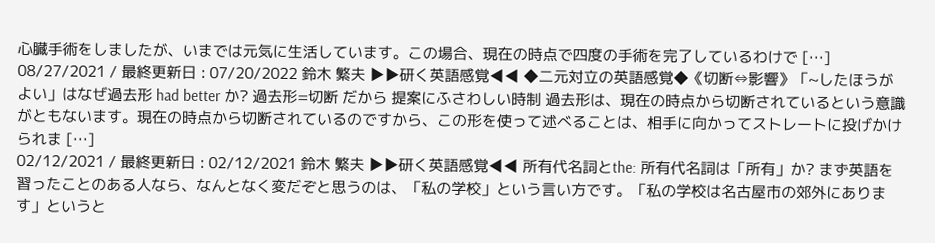心臓手術をしましたが、いまでは元気に生活しています。この場合、現在の時点で四度の手術を完了しているわけで […]
08/27/2021 / 最終更新日 : 07/20/2022 鈴木 繁夫 ▶▶研く英語感覚◀◀ ◆二元対立の英語感覚◆《切断⇔影響》「~したほうがよい」はなぜ過去形 had better か? 過去形=切断 だから 提案にふさわしい時制 過去形は、現在の時点から切断されているという意識がともないます。現在の時点から切断されているのですから、この形を使って述べることは、相手に向かってストレートに投げかけられま […]
02/12/2021 / 最終更新日 : 02/12/2021 鈴木 繁夫 ▶▶研く英語感覚◀◀ 所有代名詞とthe: 所有代名詞は「所有」か? まず英語を習ったことのある人なら、なんとなく変だぞと思うのは、「私の学校」という言い方です。「私の学校は名古屋市の郊外にあります」というと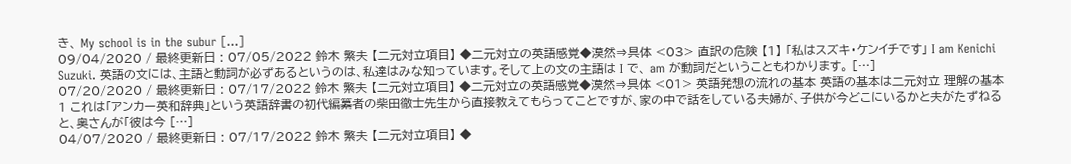き、 My school is in the subur […]
09/04/2020 / 最終更新日 : 07/05/2022 鈴木 繁夫 【二元対立項目】 ◆二元対立の英語感覚◆漠然⇒具体 <03> 直訳の危険 【1】 「私はスズキ・ケンイチです」 I am Kenichi Suzuki. 英語の文には、主語と動詞が必ずあるというのは、私達はみな知っています。そして上の文の主語は I で、 am が動詞だということもわかります。 […]
07/20/2020 / 最終更新日 : 07/17/2022 鈴木 繁夫 【二元対立項目】 ◆二元対立の英語感覚◆漠然⇒具体 <01> 英語発想の流れの基本 英語の基本は二元対立 理解の基本 1 これは「アンカー英和辞典」という英語辞書の初代編纂者の柴田徹士先生から直接教えてもらってことですが、家の中で話をしている夫婦が、子供が今どこにいるかと夫がたずねると、奥さんが「彼は今 […]
04/07/2020 / 最終更新日 : 07/17/2022 鈴木 繁夫 【二元対立項目】 ◆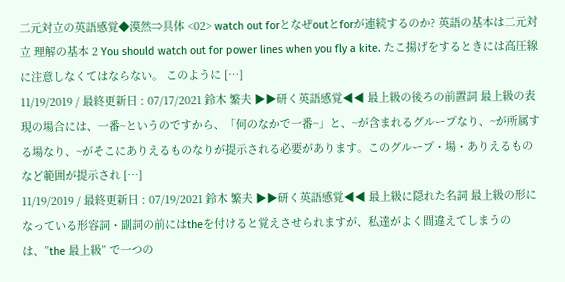二元対立の英語感覚◆漠然⇒具体 <02> watch out forとなぜoutとforが連続するのか? 英語の基本は二元対立 理解の基本 2 You should watch out for power lines when you fly a kite. たこ揚げをするときには高圧線に注意しなくてはならない。 このように […]
11/19/2019 / 最終更新日 : 07/17/2021 鈴木 繁夫 ▶▶研く英語感覚◀◀ 最上級の後ろの前置詞 最上級の表現の場合には、一番~というのですから、「何のなかで一番~」と、~が含まれるグループなり、~が所属する場なり、~がそこにありえるものなりが提示される必要があります。このグループ・場・ありえるものなど範囲が提示され […]
11/19/2019 / 最終更新日 : 07/19/2021 鈴木 繁夫 ▶▶研く英語感覚◀◀ 最上級に隠れた名詞 最上級の形になっている形容詞・副詞の前にはtheを付けると覚えさせられますが、私達がよく間違えてしまうのは、”the 最上級” で一つの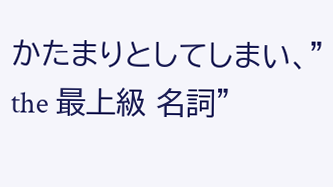かたまりとしてしまい、” the 最上級 名詞”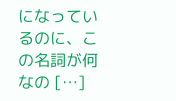になっているのに、この名詞が何なの […]